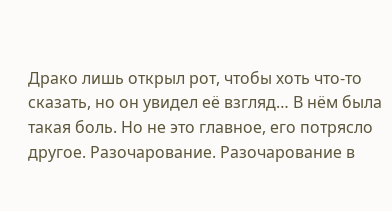Драко лишь открыл рот, чтобы хоть что-то сказать, но он увидел её взгляд… В нём была такая боль. Но не это главное, его потрясло другое. Разочарование. Разочарование в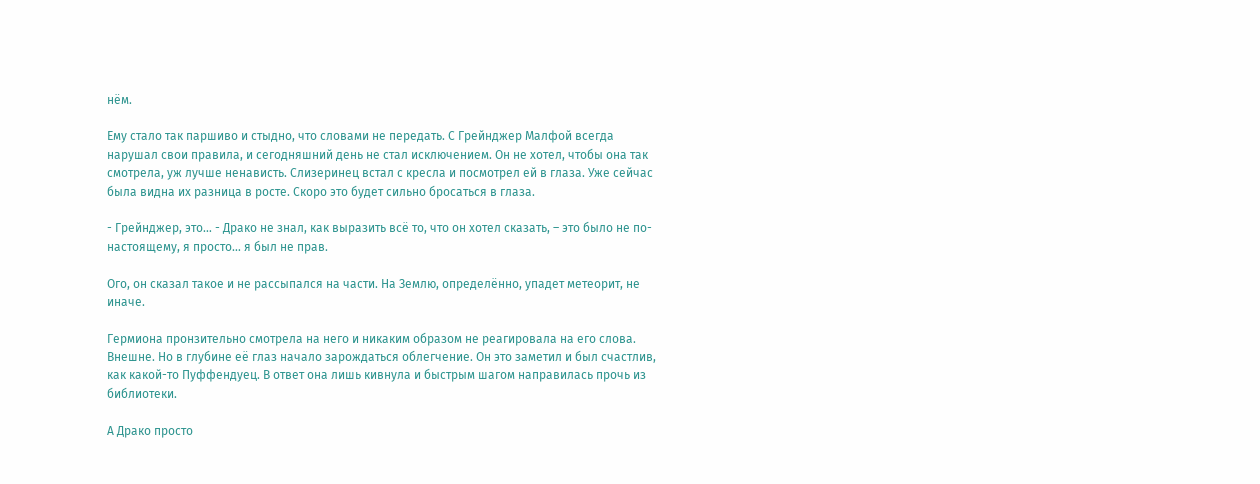нём.

Ему стало так паршиво и стыдно, что словами не передать. С Грейнджер Малфой всегда нарушал свои правила, и сегодняшний день не стал исключением. Он не хотел, чтобы она так смотрела, уж лучше ненависть. Слизеринец встал с кресла и посмотрел ей в глаза. Уже сейчас была видна их разница в росте. Скоро это будет сильно бросаться в глаза.

- Грейнджер, это… - Драко не знал, как выразить всё то, что он хотел сказать, – это было не по-настоящему, я просто… я был не прав.

Ого, он сказал такое и не рассыпался на части. На Землю, определённо, упадет метеорит, не иначе.

Гермиона пронзительно смотрела на него и никаким образом не реагировала на его слова. Внешне. Но в глубине её глаз начало зарождаться облегчение. Он это заметил и был счастлив, как какой-то Пуффендуец. В ответ она лишь кивнула и быстрым шагом направилась прочь из библиотеки.

А Драко просто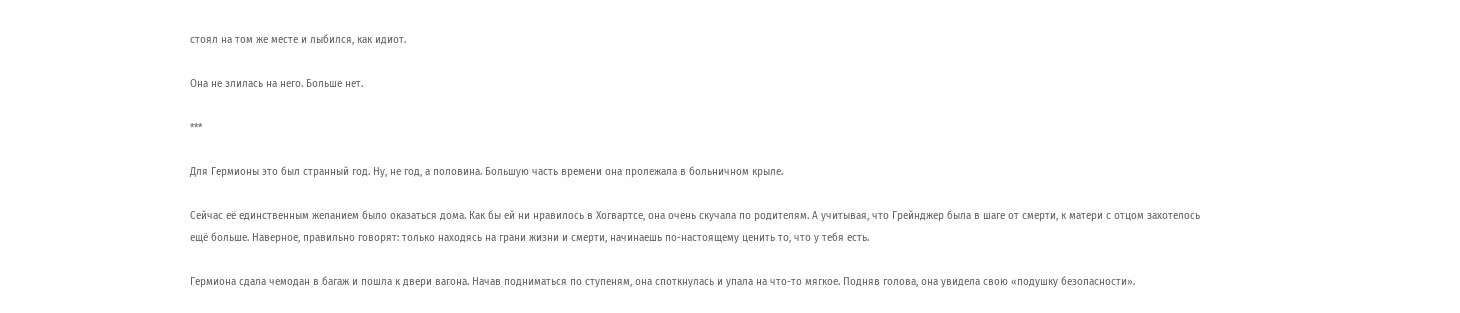стоял на том же месте и лыбился, как идиот.

Она не злилась на него. Больше нет.

***

Для Гермионы это был странный год. Ну, не год, а половина. Большую часть времени она пролежала в больничном крыле.

Сейчас её единственным желанием было оказаться дома. Как бы ей ни нравилось в Хогвартсе, она очень скучала по родителям. А учитывая, что Грейнджер была в шаге от смерти, к матери с отцом захотелось ещё больше. Наверное, правильно говорят: только находясь на грани жизни и смерти, начинаешь по-настоящему ценить то, что у тебя есть.

Гермиона сдала чемодан в багаж и пошла к двери вагона. Начав подниматься по ступеням, она споткнулась и упала на что-то мягкое. Подняв голова, она увидела свою «подушку безопасности».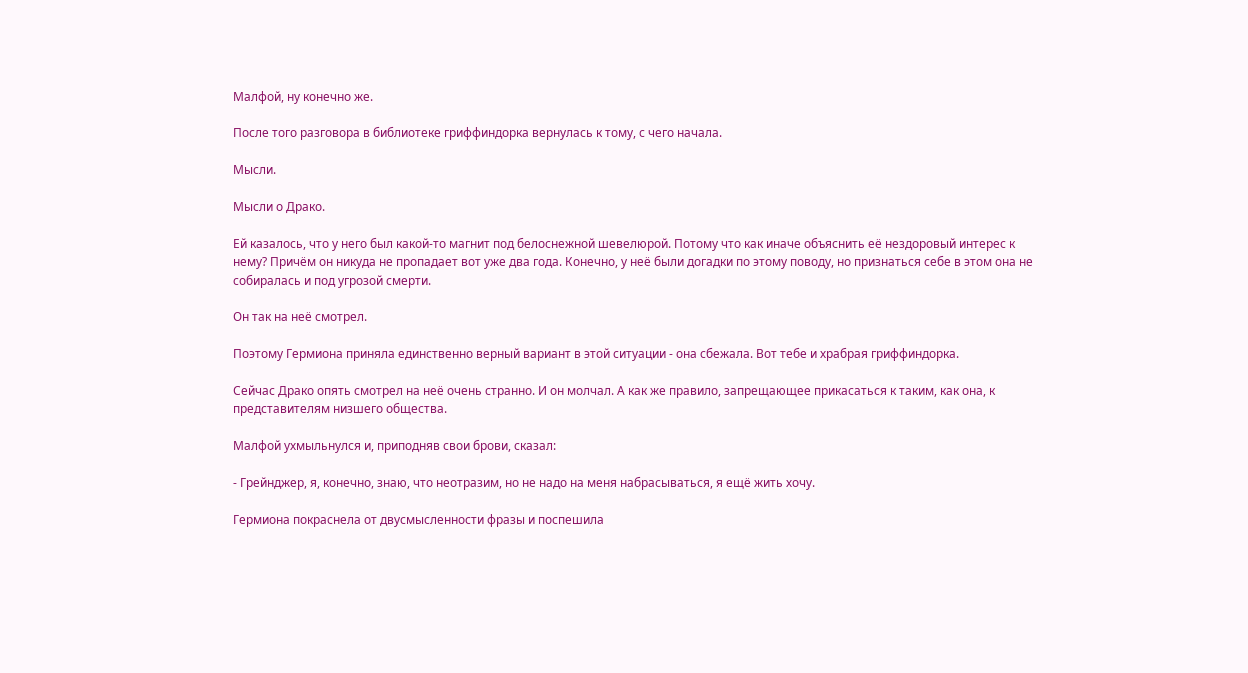Малфой, ну конечно же.

После того разговора в библиотеке гриффиндорка вернулась к тому, с чего начала.

Мысли.

Мысли о Драко.

Ей казалось, что у него был какой-то магнит под белоснежной шевелюрой. Потому что как иначе объяснить её нездоровый интерес к нему? Причём он никуда не пропадает вот уже два года. Конечно, у неё были догадки по этому поводу, но признаться себе в этом она не собиралась и под угрозой смерти.

Он так на неё смотрел.

Поэтому Гермиона приняла единственно верный вариант в этой ситуации - она сбежала. Вот тебе и храбрая гриффиндорка.

Сейчас Драко опять смотрел на неё очень странно. И он молчал. А как же правило, запрещающее прикасаться к таким, как она, к представителям низшего общества.

Малфой ухмыльнулся и, приподняв свои брови, сказал:

- Грейнджер, я, конечно, знаю, что неотразим, но не надо на меня набрасываться, я ещё жить хочу.

Гермиона покраснела от двусмысленности фразы и поспешила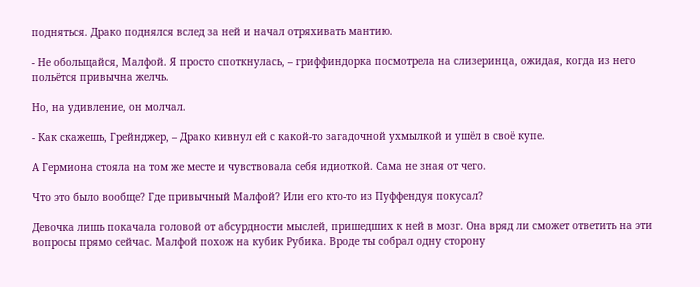подняться. Драко поднялся вслед за ней и начал отряхивать мантию.

- Не обольщайся, Малфой. Я просто споткнулась, – гриффиндорка посмотрела на слизеринца, ожидая, когда из него польётся привычна желчь.

Но, на удивление, он молчал.

- Как скажешь, Грейнджер, – Драко кивнул ей с какой-то загадочной ухмылкой и ушёл в своё купе.

А Гермиона стояла на том же месте и чувствовала себя идиоткой. Сама не зная от чего.

Что это было вообще? Где привычный Малфой? Или его кто-то из Пуффендуя покусал?

Девочка лишь покачала головой от абсурдности мыслей, пришедших к ней в мозг. Она вряд ли сможет ответить на эти вопросы прямо сейчас. Малфой похож на кубик Рубика. Вроде ты собрал одну сторону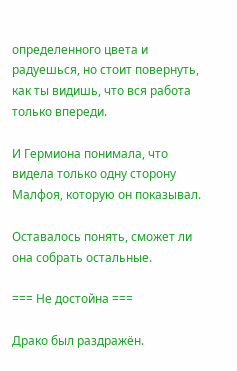определенного цвета и радуешься, но стоит повернуть, как ты видишь, что вся работа только впереди.

И Гермиона понимала, что видела только одну сторону Малфоя, которую он показывал.

Оставалось понять, сможет ли она собрать остальные.

=== Не достойна ===

Драко был раздражён.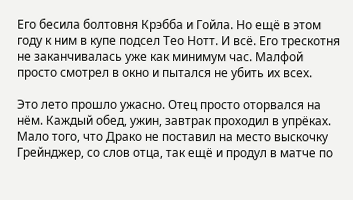Его бесила болтовня Крэбба и Гойла. Но ещё в этом году к ним в купе подсел Тео Нотт. И всё. Его трескотня не заканчивалась уже как минимум час. Малфой просто смотрел в окно и пытался не убить их всех.

Это лето прошло ужасно. Отец просто оторвался на нём. Каждый обед, ужин, завтрак проходил в упрёках. Мало того, что Драко не поставил на место выскочку Грейнджер, со слов отца, так ещё и продул в матче по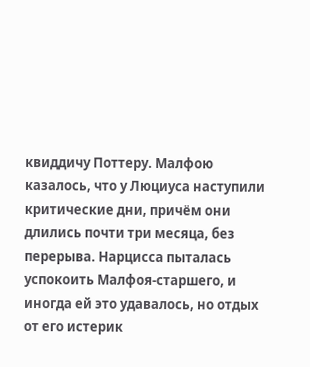квиддичу Поттеру. Малфою казалось, что у Люциуса наступили критические дни, причём они длились почти три месяца, без перерыва. Нарцисса пыталась успокоить Малфоя-старшего, и иногда ей это удавалось, но отдых от его истерик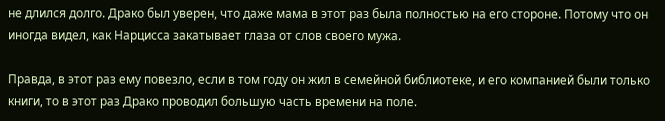не длился долго. Драко был уверен, что даже мама в этот раз была полностью на его стороне. Потому что он иногда видел, как Нарцисса закатывает глаза от слов своего мужа.

Правда, в этот раз ему повезло, если в том году он жил в семейной библиотеке, и его компанией были только книги, то в этот раз Драко проводил большую часть времени на поле.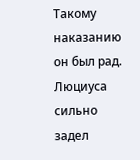Такому наказанию он был рад. Люциуса сильно задел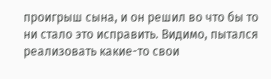проигрыш сына, и он решил во что бы то ни стало это исправить. Видимо, пытался реализовать какие-то свои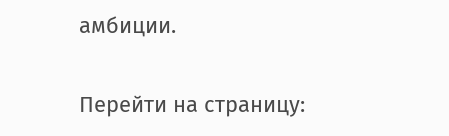амбиции.

Перейти на страницу: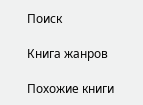Поиск

Книга жанров

Похожие книги